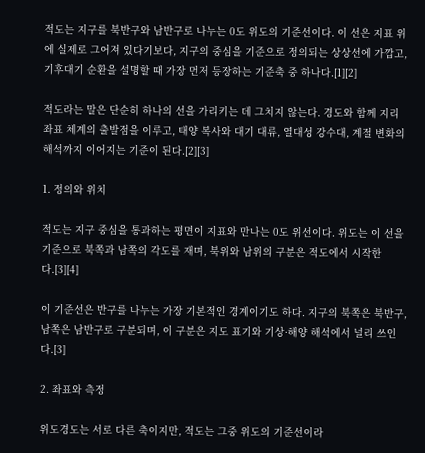적도는 지구를 북반구와 남반구로 나누는 0도 위도의 기준선이다. 이 선은 지표 위에 실제로 그어져 있다기보다, 지구의 중심을 기준으로 정의되는 상상선에 가깝고, 기후대기 순환을 설명할 때 가장 먼저 등장하는 기준축 중 하나다.[1][2]

적도라는 말은 단순히 하나의 선을 가리키는 데 그치지 않는다. 경도와 함께 지리 좌표 체계의 출발점을 이루고, 태양 복사와 대기 대류, 열대성 강수대, 계절 변화의 해석까지 이어지는 기준이 된다.[2][3]

1. 정의와 위치

적도는 지구 중심을 통과하는 평면이 지표와 만나는 0도 위선이다. 위도는 이 선을 기준으로 북쪽과 남쪽의 각도를 재며, 북위와 남위의 구분은 적도에서 시작한다.[3][4]

이 기준선은 반구를 나누는 가장 기본적인 경계이기도 하다. 지구의 북쪽은 북반구, 남쪽은 남반구로 구분되며, 이 구분은 지도 표기와 기상·해양 해석에서 널리 쓰인다.[3]

2. 좌표와 측정

위도경도는 서로 다른 축이지만, 적도는 그중 위도의 기준선이라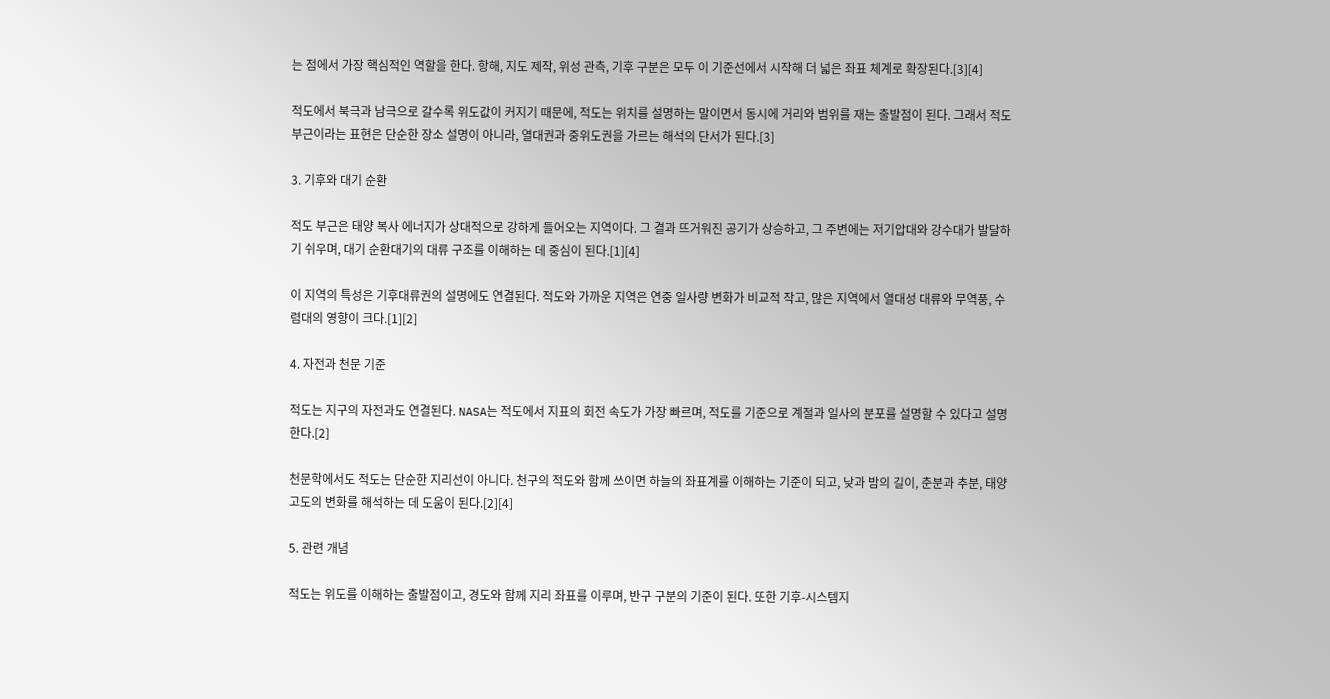는 점에서 가장 핵심적인 역할을 한다. 항해, 지도 제작, 위성 관측, 기후 구분은 모두 이 기준선에서 시작해 더 넓은 좌표 체계로 확장된다.[3][4]

적도에서 북극과 남극으로 갈수록 위도값이 커지기 때문에, 적도는 위치를 설명하는 말이면서 동시에 거리와 범위를 재는 출발점이 된다. 그래서 적도 부근이라는 표현은 단순한 장소 설명이 아니라, 열대권과 중위도권을 가르는 해석의 단서가 된다.[3]

3. 기후와 대기 순환

적도 부근은 태양 복사 에너지가 상대적으로 강하게 들어오는 지역이다. 그 결과 뜨거워진 공기가 상승하고, 그 주변에는 저기압대와 강수대가 발달하기 쉬우며, 대기 순환대기의 대류 구조를 이해하는 데 중심이 된다.[1][4]

이 지역의 특성은 기후대류권의 설명에도 연결된다. 적도와 가까운 지역은 연중 일사량 변화가 비교적 작고, 많은 지역에서 열대성 대류와 무역풍, 수렴대의 영향이 크다.[1][2]

4. 자전과 천문 기준

적도는 지구의 자전과도 연결된다. NASA는 적도에서 지표의 회전 속도가 가장 빠르며, 적도를 기준으로 계절과 일사의 분포를 설명할 수 있다고 설명한다.[2]

천문학에서도 적도는 단순한 지리선이 아니다. 천구의 적도와 함께 쓰이면 하늘의 좌표계를 이해하는 기준이 되고, 낮과 밤의 길이, 춘분과 추분, 태양 고도의 변화를 해석하는 데 도움이 된다.[2][4]

5. 관련 개념

적도는 위도를 이해하는 출발점이고, 경도와 함께 지리 좌표를 이루며, 반구 구분의 기준이 된다. 또한 기후-시스템지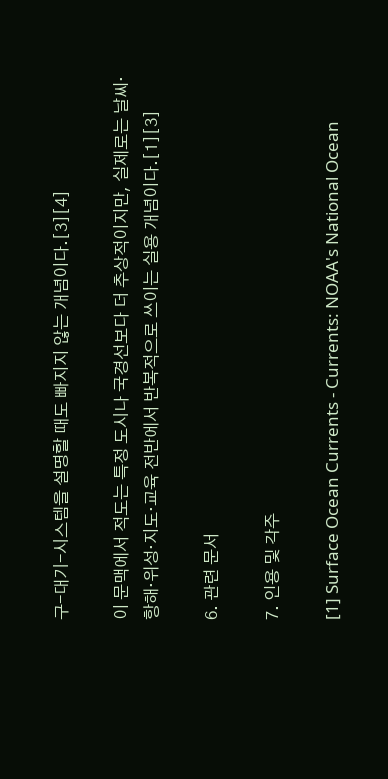구-대기-시스템을 설명할 때도 빠지지 않는 개념이다.[3][4]

이 문맥에서 적도는 특정 도시나 국경선보다 더 추상적이지만, 실제로는 날씨·항해·위성·지도·교육 전반에서 반복적으로 쓰이는 실용 개념이다.[1][3]

6. 관련 문서

7. 인용 및 각주

[1] Surface Ocean Currents - Currents: NOAA's National Ocean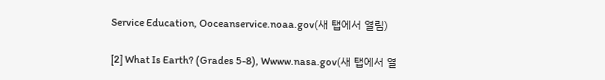Service Education, Ooceanservice.noaa.gov(새 탭에서 열림)

[2] What Is Earth? (Grades 5-8), Wwww.nasa.gov(새 탭에서 열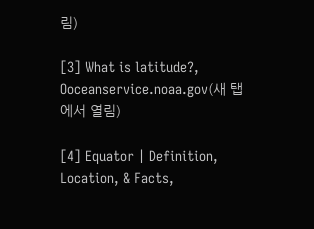림)

[3] What is latitude?, Ooceanservice.noaa.gov(새 탭에서 열림)

[4] Equator | Definition, Location, & Facts,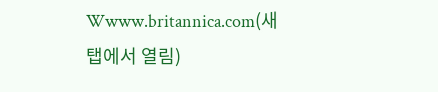Wwww.britannica.com(새 탭에서 열림)